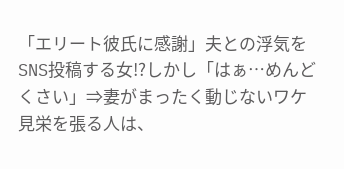「エリート彼氏に感謝」夫との浮気をSNS投稿する女!?しかし「はぁ…めんどくさい」⇒妻がまったく動じないワケ
見栄を張る人は、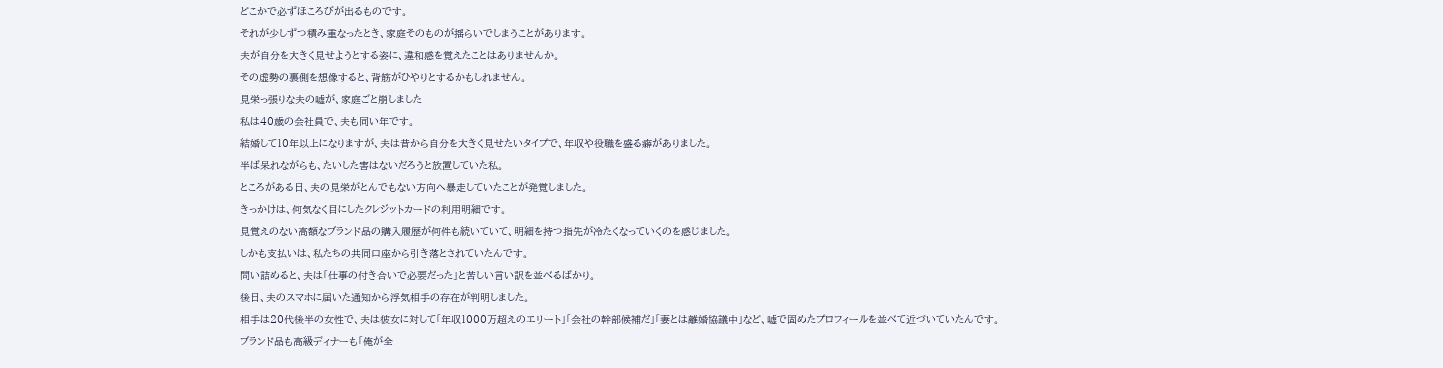どこかで必ずほころびが出るものです。
それが少しずつ積み重なったとき、家庭そのものが揺らいでしまうことがあります。
夫が自分を大きく見せようとする姿に、違和感を覚えたことはありませんか。
その虚勢の裏側を想像すると、背筋がひやりとするかもしれません。
見栄っ張りな夫の嘘が、家庭ごと崩しました
私は40歳の会社員で、夫も同い年です。
結婚して10年以上になりますが、夫は昔から自分を大きく見せたいタイプで、年収や役職を盛る癖がありました。
半ば呆れながらも、たいした害はないだろうと放置していた私。
ところがある日、夫の見栄がとんでもない方向へ暴走していたことが発覚しました。
きっかけは、何気なく目にしたクレジットカードの利用明細です。
見覚えのない高額なブランド品の購入履歴が何件も続いていて、明細を持つ指先が冷たくなっていくのを感じました。
しかも支払いは、私たちの共同口座から引き落とされていたんです。
問い詰めると、夫は「仕事の付き合いで必要だった」と苦しい言い訳を並べるばかり。
後日、夫のスマホに届いた通知から浮気相手の存在が判明しました。
相手は20代後半の女性で、夫は彼女に対して「年収1000万超えのエリート」「会社の幹部候補だ」「妻とは離婚協議中」など、嘘で固めたプロフィールを並べて近づいていたんです。
ブランド品も高級ディナーも「俺が全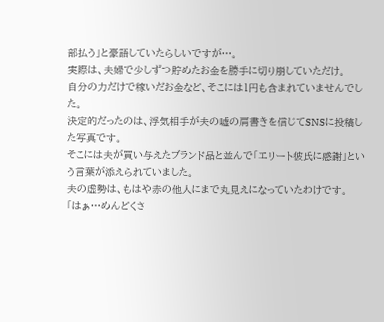部払う」と豪語していたらしいですが…。
実際は、夫婦で少しずつ貯めたお金を勝手に切り崩していただけ。
自分の力だけで稼いだお金など、そこには1円も含まれていませんでした。
決定的だったのは、浮気相手が夫の嘘の肩書きを信じてSNSに投稿した写真です。
そこには夫が買い与えたブランド品と並んで「エリート彼氏に感謝」という言葉が添えられていました。
夫の虚勢は、もはや赤の他人にまで丸見えになっていたわけです。
「はぁ…めんどくさ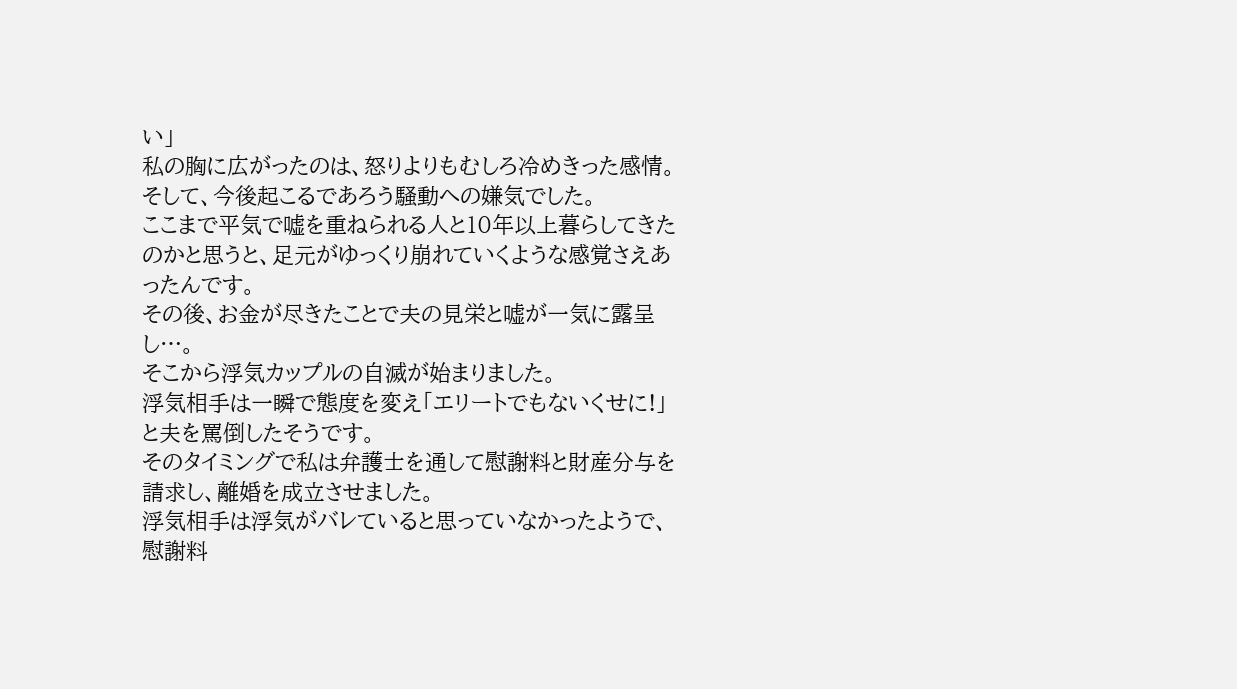い」
私の胸に広がったのは、怒りよりもむしろ冷めきった感情。
そして、今後起こるであろう騒動への嫌気でした。
ここまで平気で嘘を重ねられる人と10年以上暮らしてきたのかと思うと、足元がゆっくり崩れていくような感覚さえあったんです。
その後、お金が尽きたことで夫の見栄と嘘が一気に露呈し…。
そこから浮気カップルの自滅が始まりました。
浮気相手は一瞬で態度を変え「エリートでもないくせに!」と夫を罵倒したそうです。
そのタイミングで私は弁護士を通して慰謝料と財産分与を請求し、離婚を成立させました。
浮気相手は浮気がバレていると思っていなかったようで、慰謝料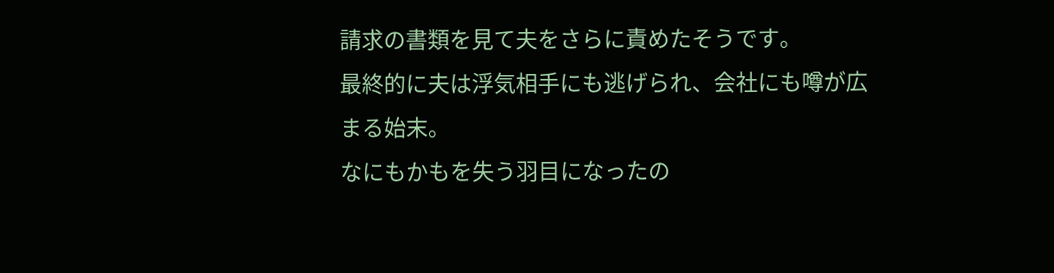請求の書類を見て夫をさらに責めたそうです。
最終的に夫は浮気相手にも逃げられ、会社にも噂が広まる始末。
なにもかもを失う羽目になったの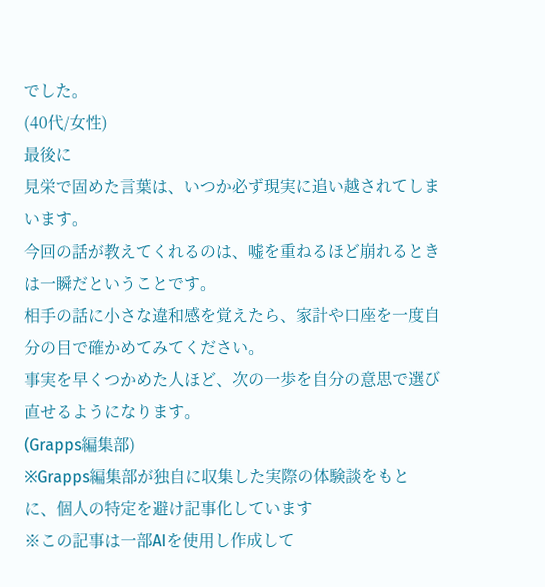でした。
(40代/女性)
最後に
見栄で固めた言葉は、いつか必ず現実に追い越されてしまいます。
今回の話が教えてくれるのは、嘘を重ねるほど崩れるときは一瞬だということです。
相手の話に小さな違和感を覚えたら、家計や口座を一度自分の目で確かめてみてください。
事実を早くつかめた人ほど、次の一歩を自分の意思で選び直せるようになります。
(Grapps編集部)
※Grapps編集部が独自に収集した実際の体験談をもとに、個人の特定を避け記事化しています
※この記事は一部AIを使用し作成して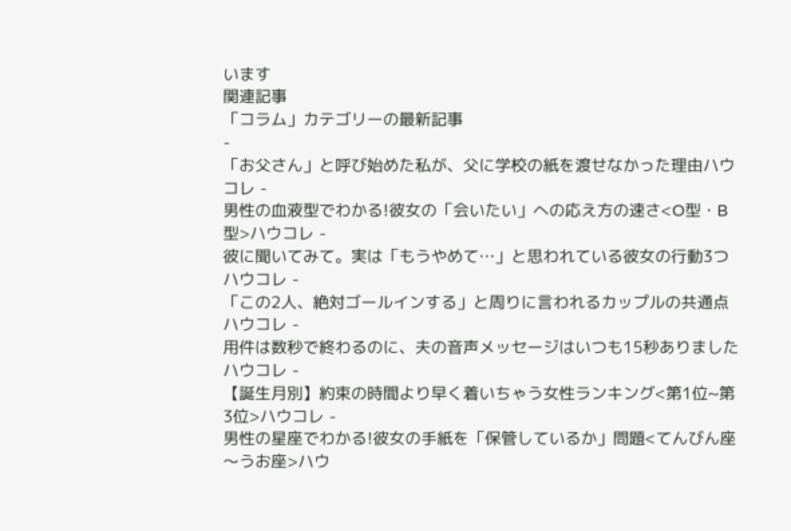います
関連記事
「コラム」カテゴリーの最新記事
-
「お父さん」と呼び始めた私が、父に学校の紙を渡せなかった理由ハウコレ -
男性の血液型でわかる!彼女の「会いたい」への応え方の速さ<O型・B型>ハウコレ -
彼に聞いてみて。実は「もうやめて…」と思われている彼女の行動3つハウコレ -
「この2人、絶対ゴールインする」と周りに言われるカップルの共通点ハウコレ -
用件は数秒で終わるのに、夫の音声メッセージはいつも15秒ありましたハウコレ -
【誕生月別】約束の時間より早く着いちゃう女性ランキング<第1位~第3位>ハウコレ -
男性の星座でわかる!彼女の手紙を「保管しているか」問題<てんびん座〜うお座>ハウ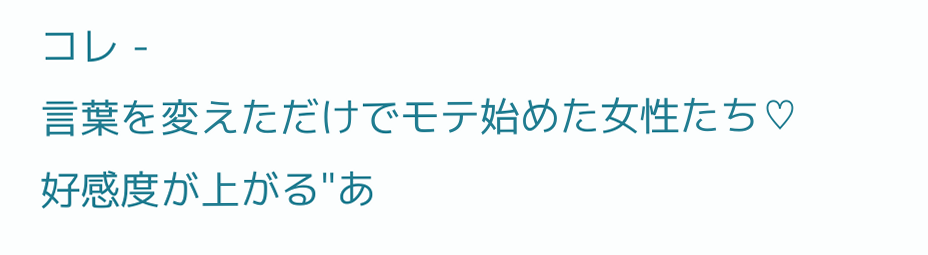コレ -
言葉を変えただけでモテ始めた女性たち♡好感度が上がる"あ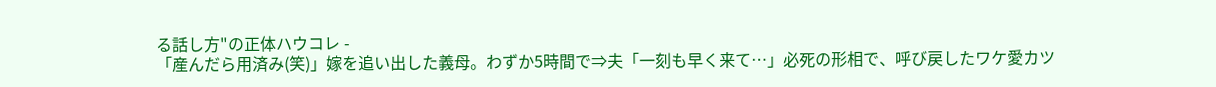る話し方"の正体ハウコレ -
「産んだら用済み(笑)」嫁を追い出した義母。わずか5時間で⇒夫「一刻も早く来て…」必死の形相で、呼び戻したワケ愛カツ